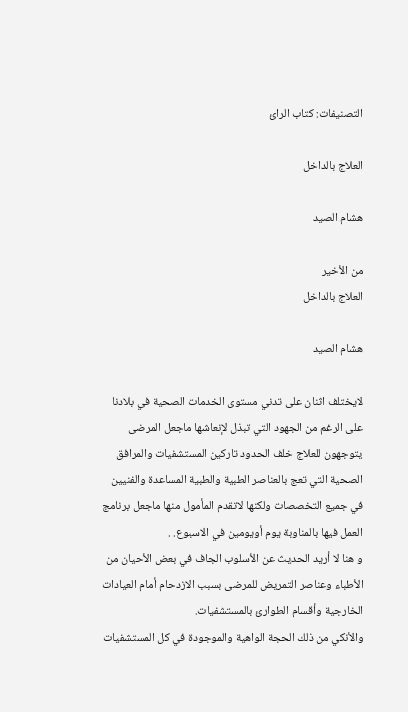التصنيفات: كتاب الرائ

العلاج بالداخل

هشام الصيد

من الأخير
العلاج بالداخل

هشام الصيد

لايختلف اثنان على تدني مستوى الخدمات الصحية في بلادنا على الرغم من الجهود التي تبذل لإنعاشها ماجعل المرضى يتوجهون للعلاج خلف الحدود تاركين المستشفيات والمرافق الصحية التي تعج بالعناصر الطبية والطبية المساعدة والفنيين في جميع التخصصات ولكنها لاتقدم المأمول منها ماجعل برنامج العمل فيها بالمناوبة يوم أويومين في الاسبوع. .
و هنا لا أريد الحديث عن الأسلوب الجاف في بعض الأحيان من الأطباء وعناصر التمريض للمرضى بسبب الازدحام أمام العيادات الخارجية وأقسام الطوارئ بالمستشفيات.
والأنكي من ذلك الحجة الواهية والموجودة في كل المستشفيات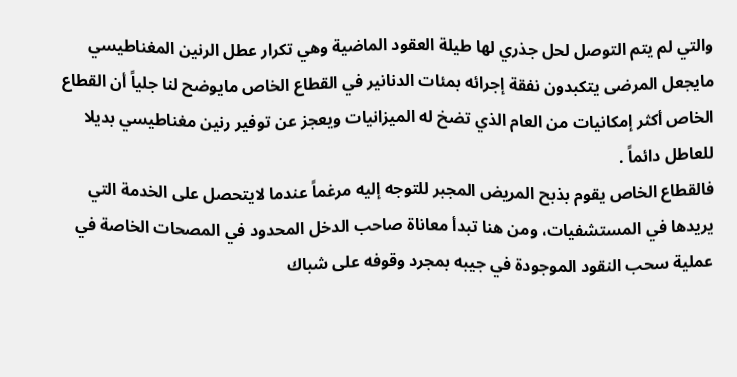والتي لم يتم التوصل لحل جذري لها طيلة العقود الماضية وهي تكرار عطل الرنين المغناطيسي مايجعل المرضى يتكبدون نفقة إجرائه بمئات الدنانير في القطاع الخاص مايوضح لنا جلياً أن القطاع الخاص أكثر إمكانيات من العام الذي تضخ له الميزانيات ويعجز عن توفير رنين مغناطيسي بديلا للعاطل دائماً .
فالقطاع الخاص يقوم بذبح المريض المجبر للتوجه إليه مرغماً عندما لايتحصل على الخدمة التي يريدها في المستشفيات، ومن هنا تبدأ معاناة صاحب الدخل المحدود في المصحات الخاصة في عملية سحب النقود الموجودة في جيبه بمجرد وقوفه على شباك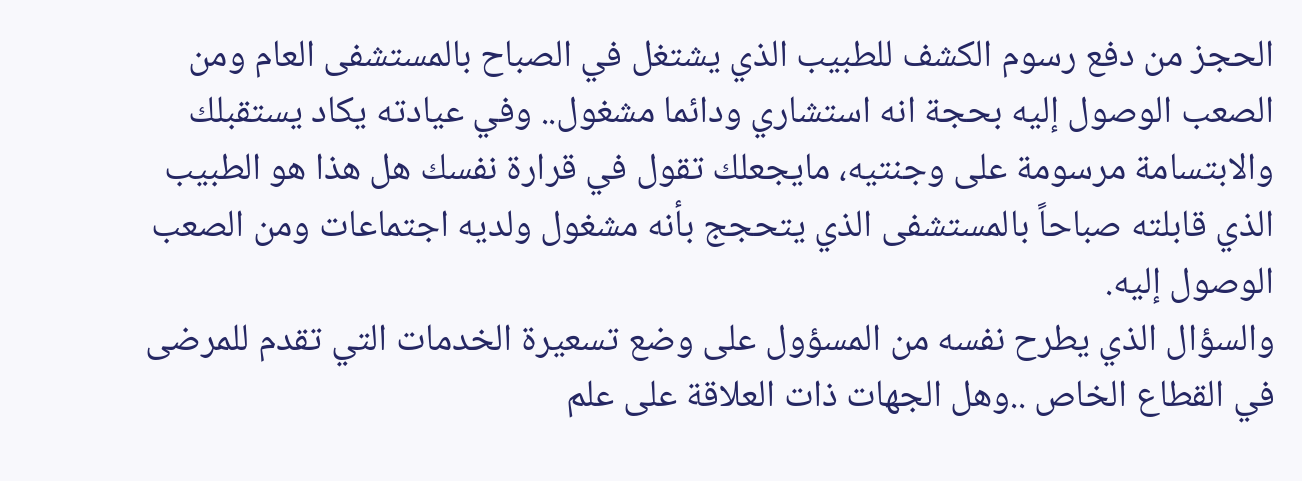الحجز من دفع رسوم الكشف للطبيب الذي يشتغل في الصباح بالمستشفى العام ومن الصعب الوصول إليه بحجة انه استشاري ودائما مشغول.. وفي عيادته يكاد يستقبلك والابتسامة مرسومة على وجنتيه، مايجعلك تقول في قرارة نفسك هل هذا هو الطبيب الذي قابلته صباحاً بالمستشفى الذي يتحجج بأنه مشغول ولديه اجتماعات ومن الصعب الوصول إليه.
والسؤال الذي يطرح نفسه من المسؤول على وضع تسعيرة الخدمات التي تقدم للمرضى في القطاع الخاص ..وهل الجهات ذات العلاقة على علم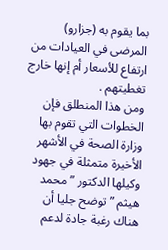بما يقوم به (جزارو) المرضى في العيادات من ارتفاع للأسعار أم إنها خارج تغطيتهم .
ومن هذا المنطلق فإن الخطوات التي تقوم بها وزارة الصحة في الأشهر الأخيرة متمثلة في جهود وكيلها الدكتور ” محمد هيثم ” توضح جليا أن هناك رغبة جادة لدعم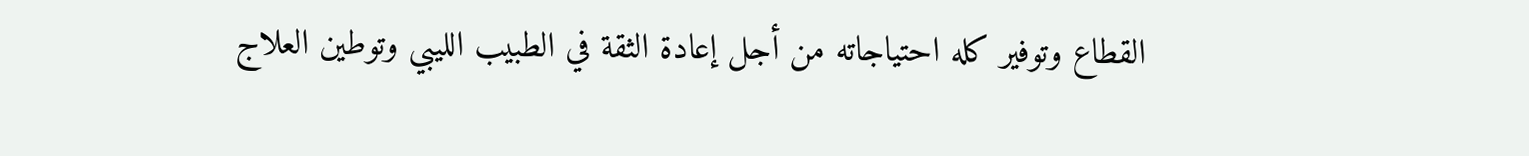القطاع وتوفير كله احتياجاته من أجل إعادة الثقة في الطبيب الليبي وتوطين العلاج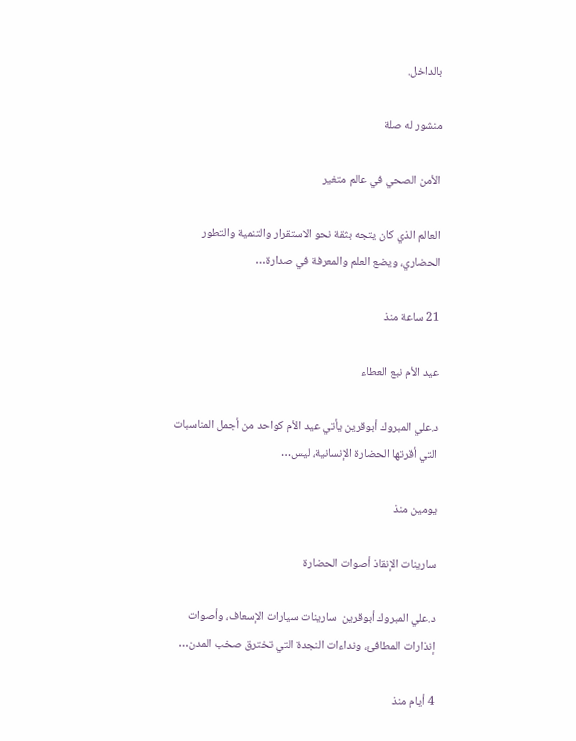بالداخل.

منشور له صلة

الأمن الصحي في عالم متغير

العالم الذي كان يتجه بثقة نحو الاستقرار والتنمية والتطور الحضاري، ويضع العلم والمعرفة في صدارة…

21 ساعة منذ

عيد الأم نبع العطاء

د.علي المبروك أبوقرين يأتي عيد الأم كواحد من أجمل المناسبات التي أقرتها الحضارة الإنسانية، ليس…

يومين منذ

سارينات الإنقاذ أصوات الحضارة

د.علي المبروك أبوقرين  سارينات سيارات الإسعاف، وأصوات إنذارات المطافئ، ونداءات النجدة التي تخترق صخب المدن…

4 أيام منذ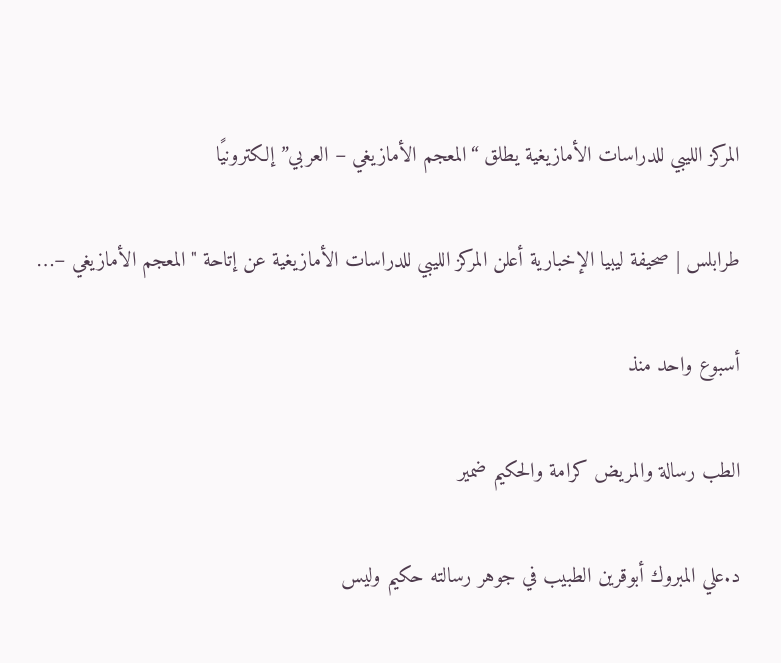المركز الليبي للدراسات الأمازيغية يطلق “المعجم الأمازيغي – العربي” إلكترونيًا

طرابلس | صحيفة ليبيا الإخبارية أعلن المركز الليبي للدراسات الأمازيغية عن إتاحة "المعجم الأمازيغي –…

أسبوع واحد منذ

الطب رسالة والمريض كرامة والحكيم ضمير

د.علي المبروك أبوقرين الطبيب في جوهر رسالته حكيم وليس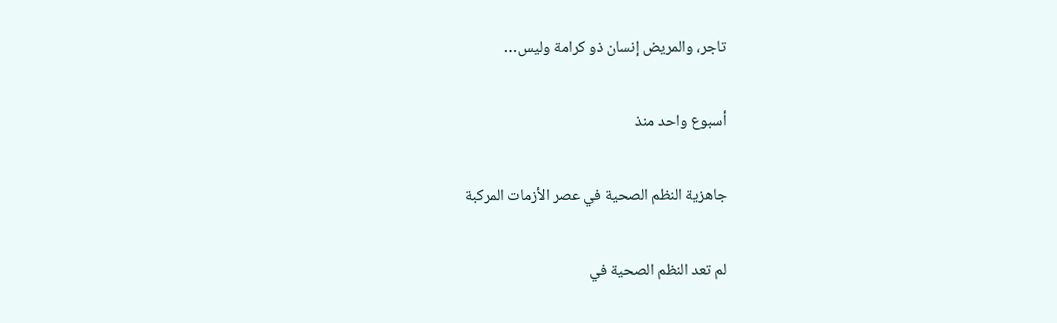تاجر، والمريض إنسان ذو كرامة وليس…

أسبوع واحد منذ

جاهزية النظم الصحية في عصر الأزمات المركبة

لم تعد النظم الصحية في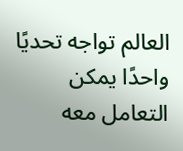العالم تواجه تحديًا واحدًا يمكن التعامل معه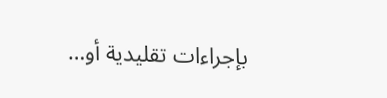بإجراءات تقليدية أو…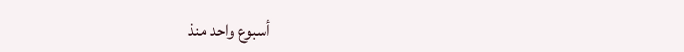أسبوع واحد منذ